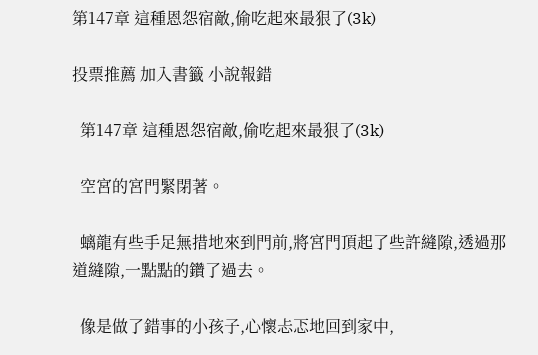第147章 這種恩怨宿敵,偷吃起來最狠了(3k)

投票推薦 加入書籤 小說報錯

  第147章 這種恩怨宿敵,偷吃起來最狠了(3k)

  空宮的宮門緊閉著。

  螭龍有些手足無措地來到門前,將宮門頂起了些許縫隙,透過那道縫隙,一點點的鑽了過去。

  像是做了錯事的小孩子,心懷忐忑地回到家中,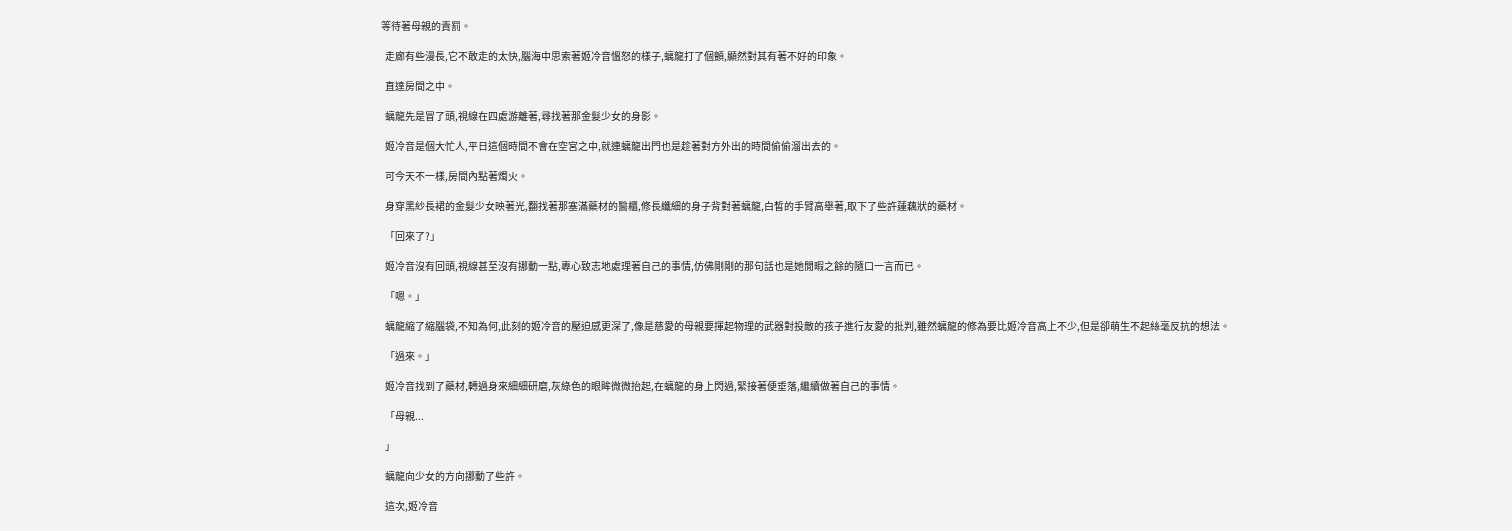等待著母親的責罰。

  走廊有些漫長,它不敢走的太快,腦海中思索著姬冷音慍怒的樣子,螭龍打了個顫,顯然對其有著不好的印象。

  直達房間之中。

  螭龍先是冒了頭,視線在四處游離著,尋找著那金髮少女的身影。

  姬冷音是個大忙人,平日這個時間不會在空宮之中,就連螭龍出門也是趁著對方外出的時間偷偷溜出去的。

  可今天不一樣,房間內點著燭火。

  身穿黑紗長裙的金髮少女映著光,翻找著那塞滿藥材的醫櫃,修長纖細的身子背對著螭龍,白皙的手臂高舉著,取下了些許蓮藕狀的藥材。

  「回來了?」

  姬冷音沒有回頭,視線甚至沒有挪動一點,專心致志地處理著自己的事情,仿佛剛剛的那句話也是她閒暇之餘的隨口一言而已。

  「嗯。」

  螭龍縮了縮腦袋,不知為何,此刻的姬冷音的壓迫感更深了,像是慈愛的母親要揮起物理的武器對投敵的孩子進行友愛的批判,雖然螭龍的修為要比姬冷音高上不少,但是卻萌生不起絲毫反抗的想法。

  「過來。」

  姬冷音找到了藥材,轉過身來細細研磨,灰綠色的眼眸微微抬起,在螭龍的身上閃過,緊接著便垂落,繼續做著自己的事情。

  「母親...

  」

  螭龍向少女的方向挪動了些許。

  這次,姬冷音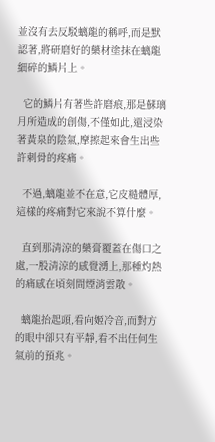並沒有去反駁螭龍的稱呼,而是默認著,將研磨好的藥材塗抹在螭龍細碎的鱗片上。

  它的鱗片有著些許磨痕,那是蘇璃月所造成的創傷,不僅如此,還浸染著黃泉的陰氣,摩擦起來會生出些許刺骨的疼痛。

  不過,螭龍並不在意,它皮糙體厚,這樣的疼痛對它來說不算什麼。

  直到那清涼的藥膏覆蓋在傷口之處,一股清涼的感覺湧上,那種灼熱的痛感在頃刻間煙消雲散。

  螭龍抬起頭,看向姬冷音,而對方的眼中卻只有平靜,看不出任何生氣前的預兆。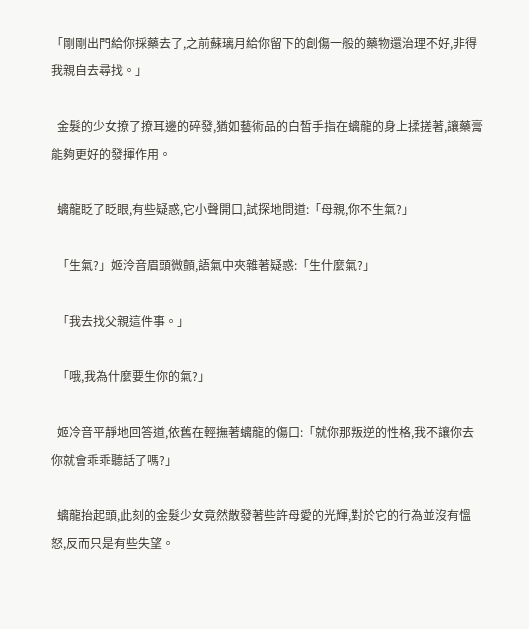「剛剛出門給你採藥去了,之前蘇璃月給你留下的創傷一般的藥物還治理不好,非得我親自去尋找。」

  金髮的少女撩了撩耳邊的碎發,猶如藝術品的白皙手指在螭龍的身上揉搓著,讓藥膏能夠更好的發揮作用。

  螭龍眨了眨眼,有些疑惑,它小聲開口,試探地問道:「母親,你不生氣?」

  「生氣?」姬泠音眉頭微顫,語氣中夾雜著疑惑:「生什麼氣?」

  「我去找父親這件事。」

  「哦,我為什麼要生你的氣?」

  姬冷音平靜地回答道,依舊在輕撫著螭龍的傷口:「就你那叛逆的性格,我不讓你去你就會乖乖聽話了嗎?」

  螭龍抬起頭,此刻的金髮少女竟然散發著些許母愛的光輝,對於它的行為並沒有慍怒,反而只是有些失望。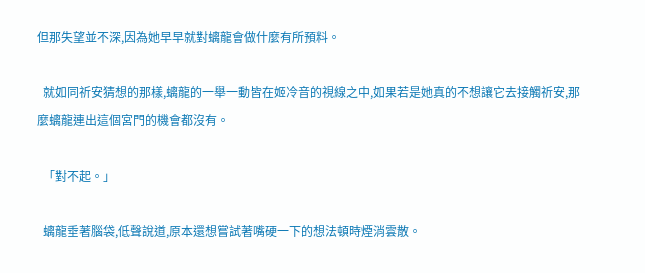但那失望並不深,因為她早早就對螭龍會做什麼有所預料。

  就如同祈安猜想的那樣,螭龍的一舉一動皆在姬冷音的視線之中,如果若是她真的不想讓它去接觸祈安,那麼螭龍連出這個宮門的機會都沒有。

  「對不起。」

  螭龍垂著腦袋,低聲說道,原本還想嘗試著嘴硬一下的想法頓時煙消雲散。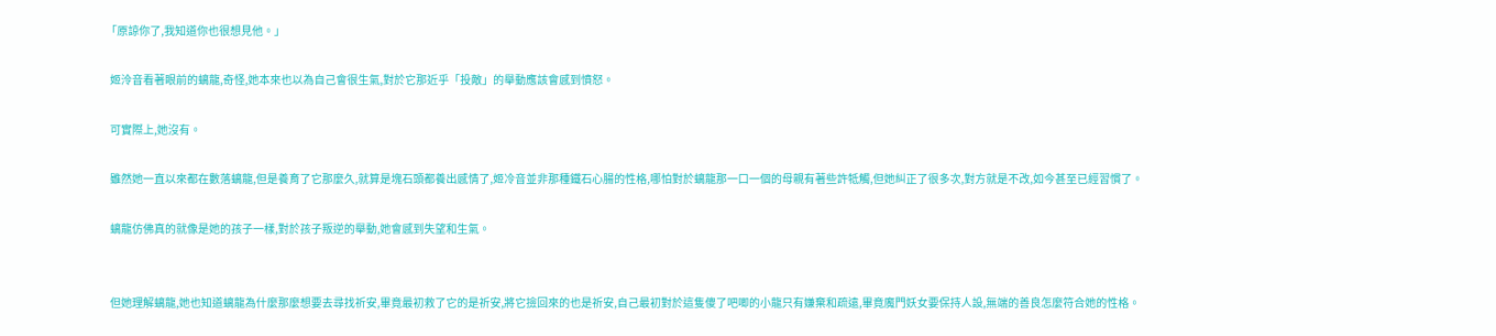「原諒你了,我知道你也很想見他。」

  姬泠音看著眼前的螭龍,奇怪,她本來也以為自己會很生氣,對於它那近乎「投敵」的舉動應該會感到憤怒。

  可實際上,她沒有。

  雖然她一直以來都在數落螭龍,但是養育了它那麼久,就算是塊石頭都養出感情了,姬冷音並非那種鐵石心腸的性格,哪怕對於螭龍那一口一個的母親有著些許牴觸,但她糾正了很多次,對方就是不改,如今甚至已經習慣了。

  螭龍仿佛真的就像是她的孩子一樣,對於孩子叛逆的舉動,她會感到失望和生氣。


  但她理解螭龍,她也知道螭龍為什麼那麼想要去尋找祈安,畢竟最初救了它的是祈安,將它撿回來的也是祈安,自己最初對於這隻傻了吧唧的小龍只有嫌棄和疏遠,畢竟魔門妖女要保持人設,無端的善良怎麼符合她的性格。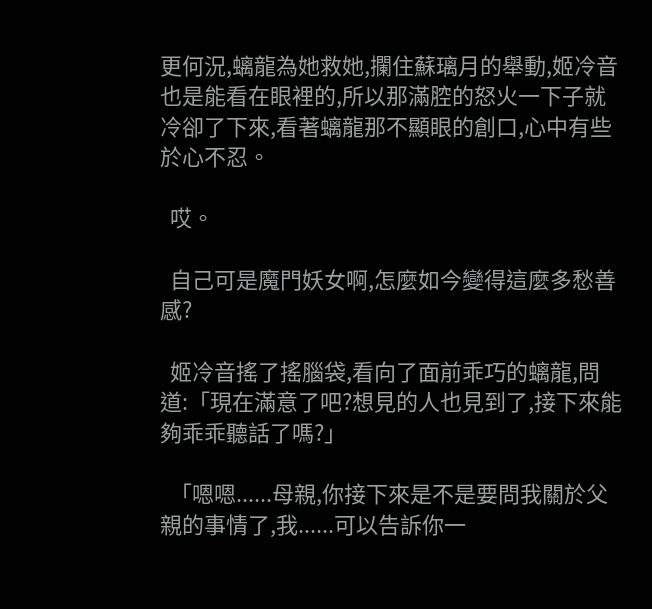更何況,螭龍為她救她,攔住蘇璃月的舉動,姬冷音也是能看在眼裡的,所以那滿腔的怒火一下子就冷卻了下來,看著螭龍那不顯眼的創口,心中有些於心不忍。

  哎。

  自己可是魔門妖女啊,怎麼如今變得這麼多愁善感?

  姬冷音搖了搖腦袋,看向了面前乖巧的螭龍,問道:「現在滿意了吧?想見的人也見到了,接下來能夠乖乖聽話了嗎?」

  「嗯嗯......母親,你接下來是不是要問我關於父親的事情了,我......可以告訴你一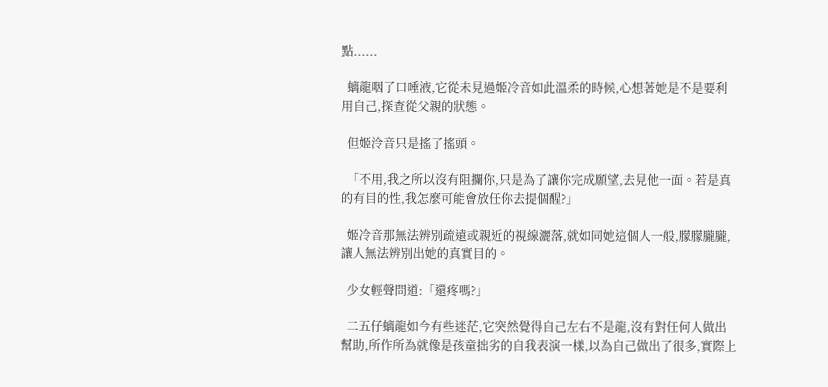點......

  螭龍咽了口唾液,它從未見過姬冷音如此溫柔的時候,心想著她是不是要利用自己,探查從父親的狀態。

  但姬泠音只是搖了搖頭。

  「不用,我之所以沒有阻攔你,只是為了讓你完成願望,去見他一面。若是真的有目的性,我怎麼可能會放任你去提個醒?」

  姬冷音那無法辨別疏遠或親近的視線灑落,就如同她這個人一般,朦朦朧朧,讓人無法辨別出她的真實目的。

  少女輕聲問道:「還疼嗎?」

  二五仔螭龍如今有些迷茫,它突然覺得自己左右不是龍,沒有對任何人做出幫助,所作所為就像是孩童拙劣的自我表演一樣,以為自己做出了很多,實際上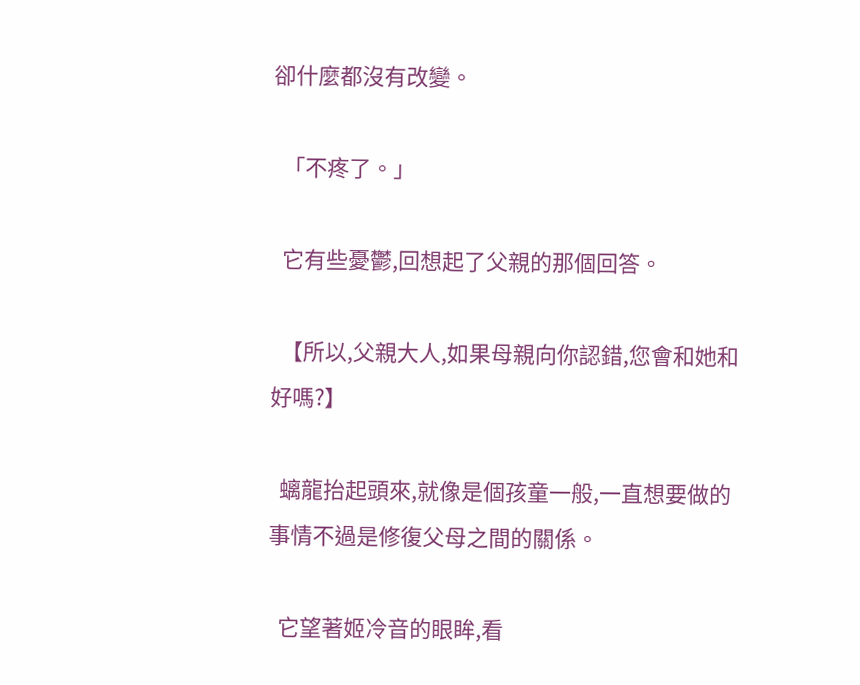卻什麼都沒有改變。

  「不疼了。」

  它有些憂鬱,回想起了父親的那個回答。

  【所以,父親大人,如果母親向你認錯,您會和她和好嗎?】

  螭龍抬起頭來,就像是個孩童一般,一直想要做的事情不過是修復父母之間的關係。

  它望著姬冷音的眼眸,看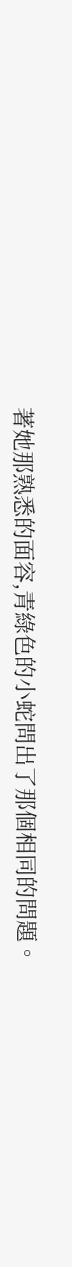著她那熟悉的面容,青綠色的小蛇問出了那個相同的問題。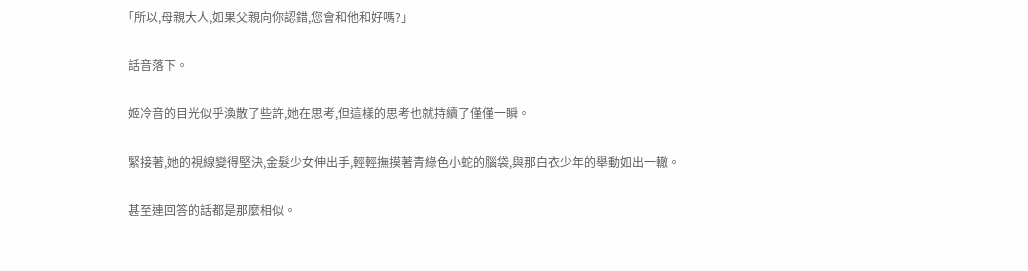「所以,母親大人,如果父親向你認錯,您會和他和好嗎?」

  話音落下。

  姬冷音的目光似乎渙散了些許,她在思考,但這樣的思考也就持續了僅僅一瞬。

  緊接著,她的視線變得堅決,金髮少女伸出手,輕輕撫摸著青綠色小蛇的腦袋,與那白衣少年的舉動如出一轍。

  甚至連回答的話都是那麼相似。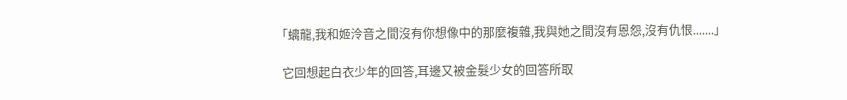「螭龍,我和姬泠音之間沒有你想像中的那麼複雜,我與她之間沒有恩怨,沒有仇恨.......」

  它回想起白衣少年的回答,耳邊又被金髮少女的回答所取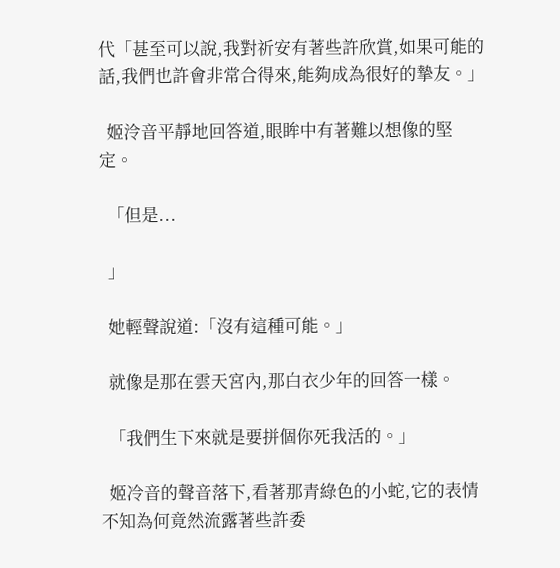代「甚至可以說,我對祈安有著些許欣賞,如果可能的話,我們也許會非常合得來,能夠成為很好的摯友。」

  姬泠音平靜地回答道,眼眸中有著難以想像的堅定。

  「但是...

  」

  她輕聲說道:「沒有這種可能。」

  就像是那在雲天宮內,那白衣少年的回答一樣。

  「我們生下來就是要拼個你死我活的。」

  姬冷音的聲音落下,看著那青綠色的小蛇,它的表情不知為何竟然流露著些許委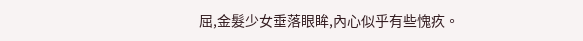屈,金髮少女垂落眼眸,內心似乎有些愧疚。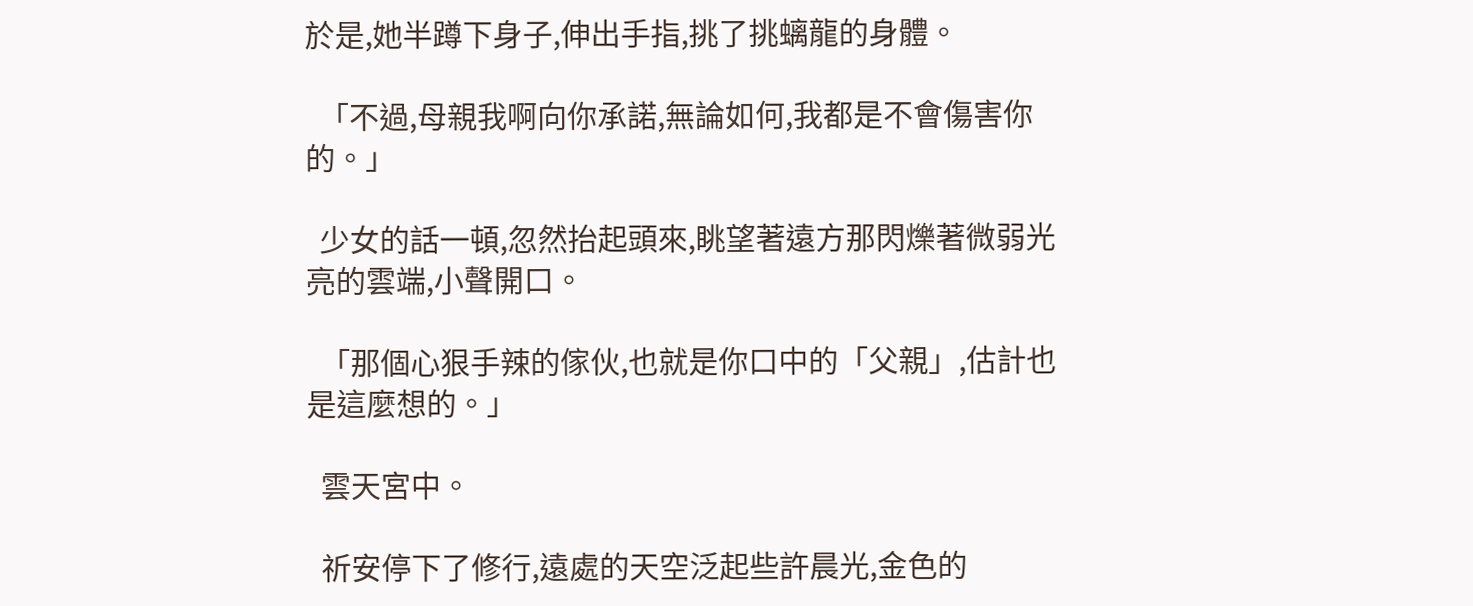於是,她半蹲下身子,伸出手指,挑了挑螭龍的身體。

  「不過,母親我啊向你承諾,無論如何,我都是不會傷害你的。」

  少女的話一頓,忽然抬起頭來,眺望著遠方那閃爍著微弱光亮的雲端,小聲開口。

  「那個心狠手辣的傢伙,也就是你口中的「父親」,估計也是這麼想的。」

  雲天宮中。

  祈安停下了修行,遠處的天空泛起些許晨光,金色的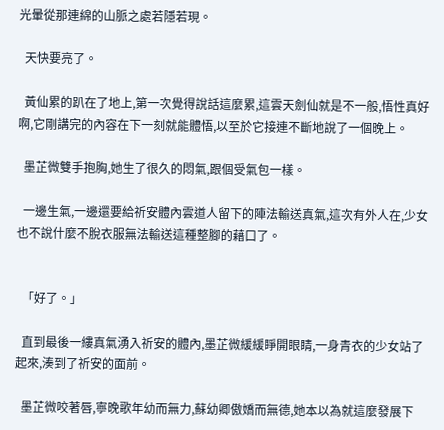光暈從那連綿的山脈之處若隱若現。

  天快要亮了。

  黃仙累的趴在了地上,第一次覺得說話這麼累,這雲天劍仙就是不一般,悟性真好啊,它剛講完的內容在下一刻就能體悟,以至於它接連不斷地說了一個晚上。

  墨芷微雙手抱胸,她生了很久的悶氣,跟個受氣包一樣。

  一邊生氣,一邊還要給祈安體內雲道人留下的陣法輸送真氣,這次有外人在,少女也不說什麼不脫衣服無法輸送這種整腳的藉口了。


  「好了。」

  直到最後一縷真氣湧入祈安的體內,墨芷微緩緩睜開眼睛,一身青衣的少女站了起來,湊到了祈安的面前。

  墨芷微咬著唇,寧晚歌年幼而無力,蘇幼卿傲嬌而無德,她本以為就這麼發展下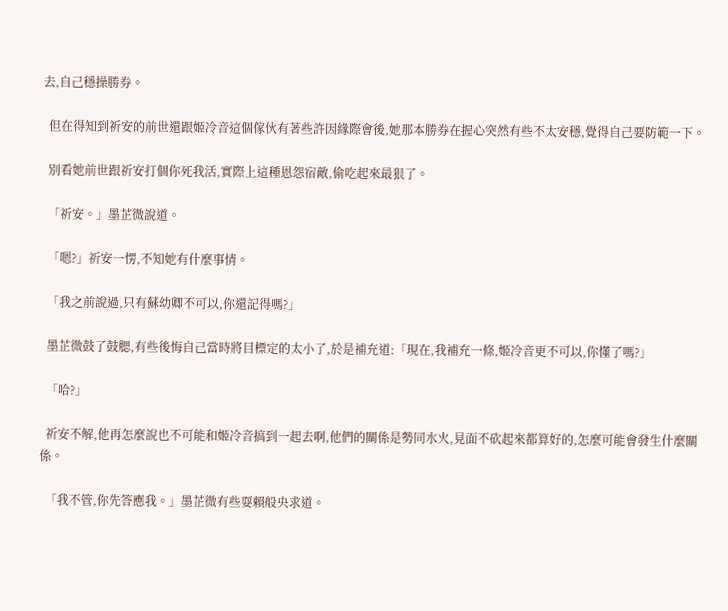去,自己穩操勝券。

  但在得知到祈安的前世還跟姬冷音這個傢伙有著些許因緣際會後,她那本勝券在握心突然有些不太安穩,覺得自己要防範一下。

  別看她前世跟祈安打個你死我活,實際上這種恩怨宿敵,偷吃起來最狠了。

  「祈安。」墨芷微說道。

  「嗯?」祈安一愣,不知她有什麼事情。

  「我之前說過,只有蘇幼卿不可以,你還記得嗎?」

  墨芷微鼓了鼓腮,有些後悔自己當時將目標定的太小了,於是補充道:「現在,我補充一條,姬冷音更不可以,你懂了嗎?」

  「哈?」

  祈安不解,他再怎麼說也不可能和姬冷音搞到一起去啊,他們的關係是勢同水火,見面不砍起來都算好的,怎麼可能會發生什麼關係。

  「我不管,你先答應我。」墨芷微有些耍賴般央求道。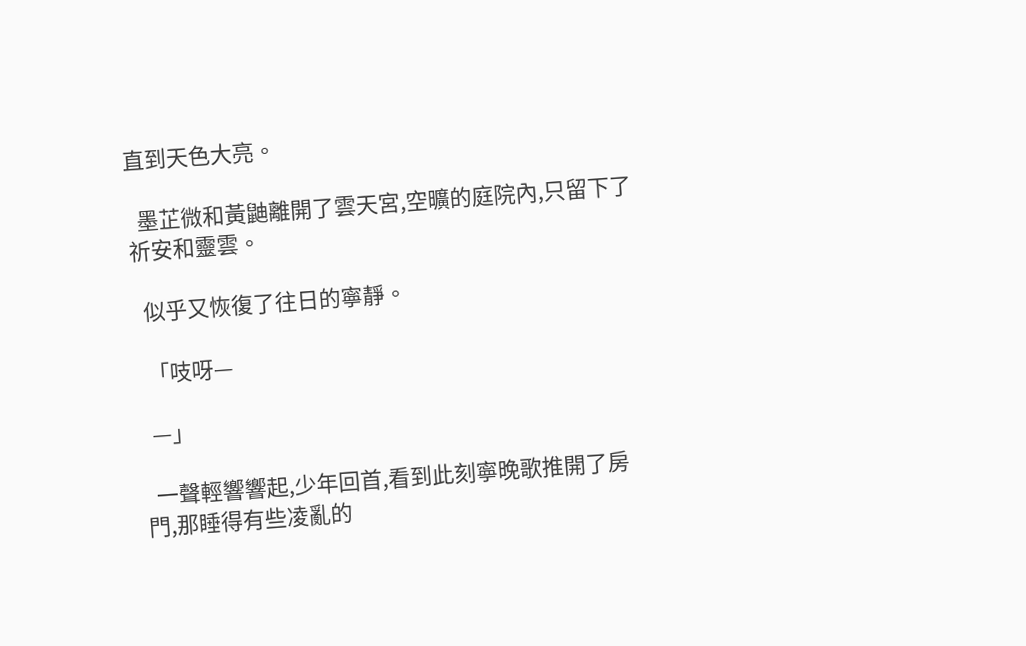直到天色大亮。

  墨芷微和黃鼬離開了雲天宮,空曠的庭院內,只留下了祈安和靈雲。

  似乎又恢復了往日的寧靜。

  「吱呀—

  —」

  一聲輕響響起,少年回首,看到此刻寧晚歌推開了房門,那睡得有些凌亂的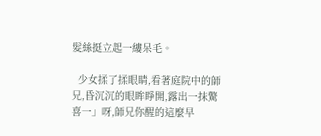髮絲挺立起一縷呆毛。

  少女揉了揉眼睛,看著庭院中的師兄,昏沉沉的眼眸睜開,露出一抹驚喜一」呀,師兄你醒的這麼早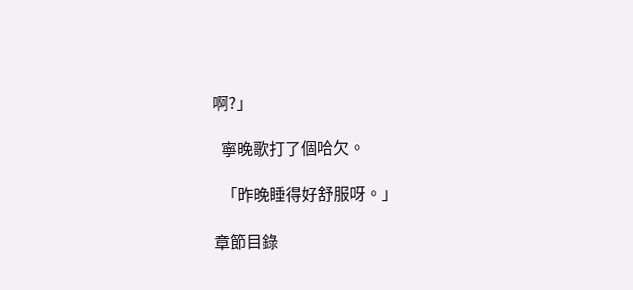啊?」

  寧晚歌打了個哈欠。

  「昨晚睡得好舒服呀。」

章節目錄